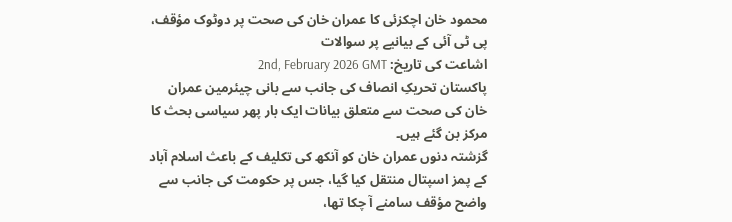محمود خان اچکزئی کا عمران خان کی صحت پر دوٹوک مؤقف، پی ٹی آئی کے بیانیے پر سوالات
اشاعت کی تاریخ: 2nd, February 2026 GMT
پاکستان تحریکِ انصاف کی جانب سے بانی چیئرمین عمران خان کی صحت سے متعلق بیانات ایک بار پھر سیاسی بحث کا مرکز بن گئے ہیں۔
گزشتہ دنوں عمران خان کو آنکھ کی تکلیف کے باعث اسلام آباد کے پمز اسپتال منتقل کیا گیا، جس پر حکومت کی جانب سے واضح مؤقف سامنے آ چکا تھا،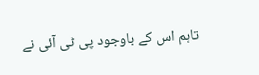تاہم اس کے باوجود پی ٹی آئی نے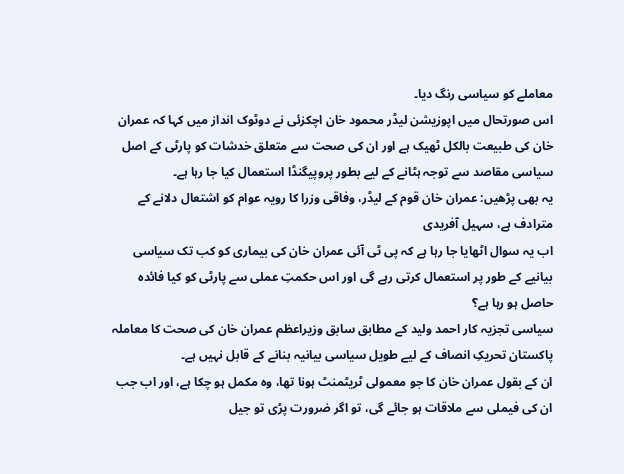معاملے کو سیاسی رنگ دیا۔
اس صورتحال میں اپوزیشن لیڈر محمود خان اچکزئی نے دوٹوک انداز میں کہا کہ عمران خان کی طبیعت بالکل ٹھیک ہے اور ان کی صحت سے متعلق خدشات کو پارٹی کے اصل سیاسی مقاصد سے توجہ ہٹانے کے لیے بطور پروپیگنڈا استعمال کیا جا رہا ہے۔
یہ بھی پڑھیں: عمران خان قوم کے لیڈر، وفاقی وزرا کا رویہ عوام کو اشتعال دلانے کے مترادف ہے، سہیل آفریدی
اب یہ سوال اٹھایا جا رہا ہے کہ پی ٹی آئی عمران خان کی بیماری کو کب تک سیاسی بیانیے کے طور پر استعمال کرتی رہے گی اور اس حکمتِ عملی سے پارٹی کو کیا فائدہ حاصل ہو رہا ہے؟
سیاسی تجزیہ کار احمد ولید کے مطابق سابق وزیراعظم عمران خان کی صحت کا معاملہ پاکستان تحریکِ انصاف کے لیے طویل سیاسی بیانیہ بنانے کے قابل نہیں ہے۔
ان کے بقول عمران خان کا جو معمولی ٹریٹمنٹ ہونا تھا، وہ مکمل ہو چکا ہے، اور اب جب ان کی فیملی سے ملاقات ہو جائے گی، تو اگر ضرورت پڑی تو جیل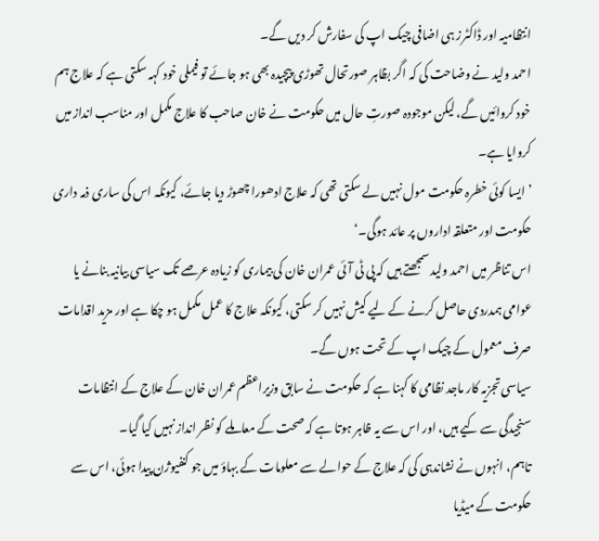انتظامیہ اور ڈاکٹرز ہی اضافی چیک اپ کی سفارش کر دیں گے۔
احمد ولید نے وضاحت کی کہ اگر بظاہر صورتحال تھوڑی پیچیدہ بھی ہو جائے تو فیملی خود کہہ سکتی ہے کہ علاج ہم خود کروائیں گے، لیکن موجودہ صورتِ حال میں حکومت نے خان صاحب کا علاج مکمل اور مناسب انداز میں کروایا ہے۔
’ایسا کوئی خطرہ حکومت مول نہیں لے سکتی تھی کہ علاج ادھورا چھوڑ دیا جائے، کیونکہ اس کی ساری ذمہ داری حکومت اور متعلقہ اداروں پر عائد ہوگی۔‘
اس تناظر میں احمد ولید سمجھتے ہیں کہ پی ٹی آئی عمران خان کی بیماری کو زیادہ عرصے تک سیاسی بیانیہ بنانے یا عوامی ہمدردی حاصل کرنے کے لیے کیش نہیں کر سکتی، کیونکہ علاج کا عمل مکمل ہو چکا ہے اور مزید اقدامات صرف معمول کے چیک اپ کے تحت ہوں گے۔
سیاسی تجزیہ کار ماجد نظامی کا کہنا ہے کہ حکومت نے سابق وزیراعظم عمران خان کے علاج کے انتظامات سنجیدگی سے کیے ہیں، اور اس سے یہ ظاہر ہوتا ہے کہ صحت کے معاملے کو نظر انداز نہیں کیا گیا۔
تاہم، انہوں نے نشاندہی کی کہ علاج کے حوالے سے معلومات کے بہاؤ میں جو کنفیوژن پیدا ہوئی، اس سے حکومت کے میڈیا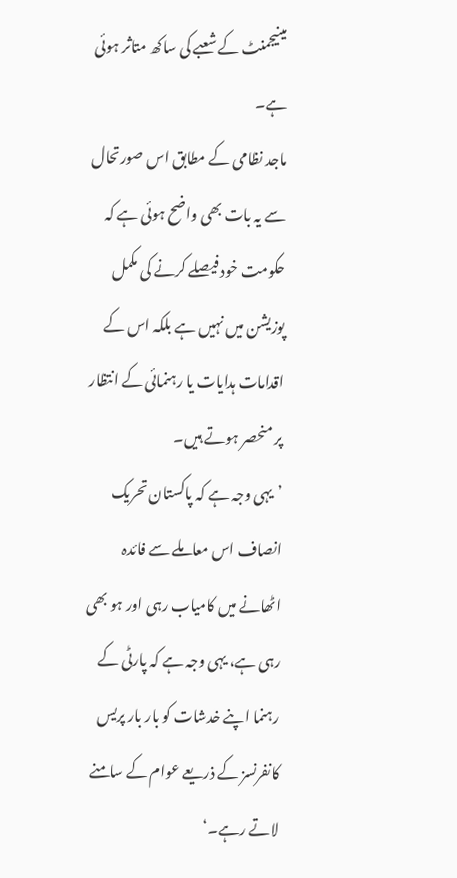مینیجمنٹ کے شعبے کی ساکھ متاثر ہوئی ہے۔
ماجد نظامی کے مطابق اس صورتحال سے یہ بات بھی واضح ہوئی ہے کہ حکومت خود فیصلے کرنے کی مکمل پوزیشن میں نہیں ہے بلکہ اس کے اقدامات ہدایات یا رہنمائی کے انتظار پر منحصر ہوتے ہیں۔
’یہی وجہ ہے کہ پاکستان تحریک انصاف اس معاملے سے فائدہ اٹھانے میں کامیاب رہی اور ہو بھی رہی ہے، یہی وجہ ہے کہ پارٹی کے رہنما اپنے خدشات کو بار بار پریس کانفرنسز کے ذریعے عوام کے سامنے لاتے رہے۔‘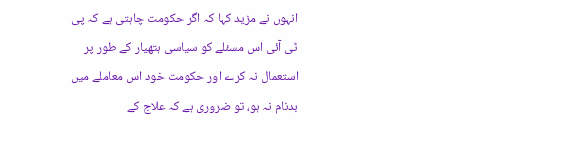انہوں نے مزید کہا کہ اگر حکومت چاہتی ہے کہ پی ٹی آئی اس مسئلے کو سیاسی ہتھیار کے طور پر استعمال نہ کرے اور حکومت خود اس معاملے میں بدنام نہ ہو، تو ضروری ہے کہ علاج کے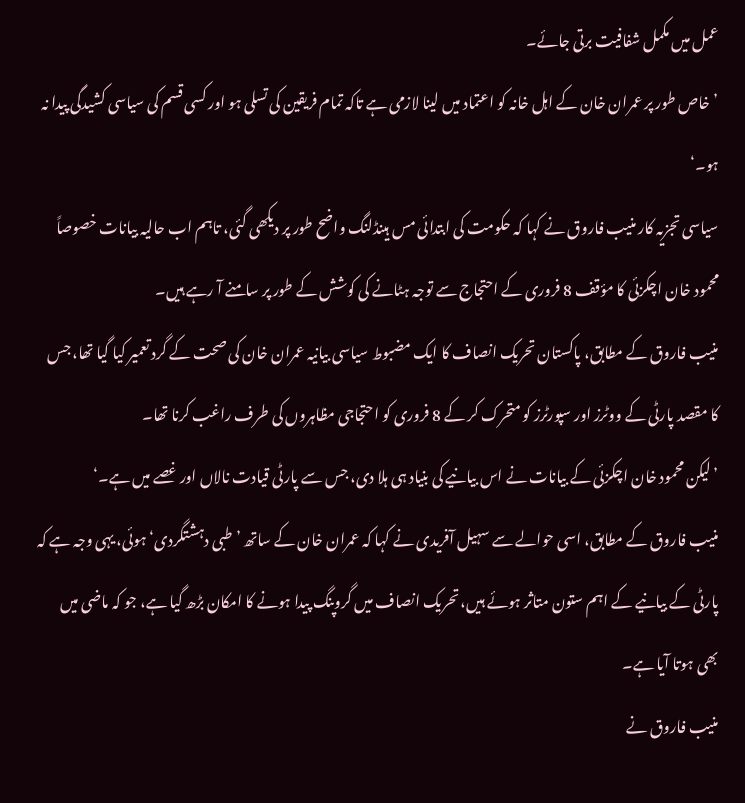عمل میں مکمل شفافیت برتی جائے۔
’خاص طور پر عمران خان کے اہل خانہ کو اعتماد میں لینا لازمی ہے تاکہ تمام فریقین کی تسلی ہو اور کسی قسم کی سیاسی کشیدگی پیدا نہ ہو۔‘
سیاسی تجزیہ کار منیب فاروق نے کہا کہ حکومت کی ابتدائی مس ہینڈلنگ واضح طور پر دیکھی گئی، تاہم اب حالیہ بیانات خصوصاً محمود خان اچکزئی کا مؤقف 8 فروری کے احتجاج سے توجہ ہٹانے کی کوشش کے طور پر سامنے آ رہے ہیں۔
منیب فاروق کے مطابق، پاکستان تحریک انصاف کا ایک مضبوط سیاسی بیانیہ عمران خان کی صحت کے گرد تعمیر کیا گیا تھا، جس کا مقصد پارٹی کے ووٹرز اور سپورٹرز کو متحرک کر کے 8 فروری کو احتجاجی مظاہروں کی طرف راغب کرنا تھا۔
’لیکن محمود خان اچکزئی کے بیانات نے اس بیانیے کی بنیاد ہی ہلا دی، جس سے پارٹی قیادت نالاں اور غصے میں ہے۔‘
منیب فاروق کے مطابق، اسی حوالے سے سہیل آفریدی نے کہا کہ عمران خان کے ساتھ ’طبی دہشتگردی‘ ہوئی، یہی وجہ ہے کہ پارٹی کے بیانیے کے اہم ستون متاثر ہوئے ہیں، تحریک انصاف میں گروپنگ پیدا ہونے کا امکان بڑھ گیا ہے، جو کہ ماضی میں بھی ہوتا آیا ہے۔
منیب فاروق نے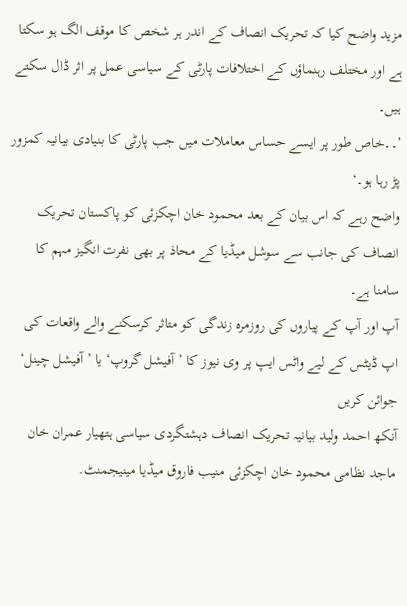مزید واضح کیا کہ تحریک انصاف کے اندر ہر شخص کا موقف الگ ہو سکتا ہے اور مختلف رہنماؤں کے اختلافات پارٹی کے سیاسی عمل پر اثر ڈال سکتے ہیں۔
’۔۔خاص طور پر ایسے حساس معاملات میں جب پارٹی کا بنیادی بیانیہ کمزور پڑ رہا ہو۔‘
واضح رہے کہ اس بیان کے بعد محمود خان اچکزئی کو پاکستان تحریک انصاف کی جانب سے سوشل میڈیا کے محاذ پر بھی نفرت انگیز مہم کا سامنا ہے۔
آپ اور آپ کے پیاروں کی روزمرہ زندگی کو متاثر کرسکنے والے واقعات کی اپ ڈیٹس کے لیے واٹس ایپ پر وی نیوز کا ’آفیشل گروپ‘ یا ’آفیشل چینل‘ جوائن کریں
آنکھ احمد ولید بیانیہ تحریک انصاف دہشتگردی سیاسی ہتھیار عمران خان ماجد نظامی محمود خان اچکزئی منیب فاروق میڈیا مینیجمنٹ.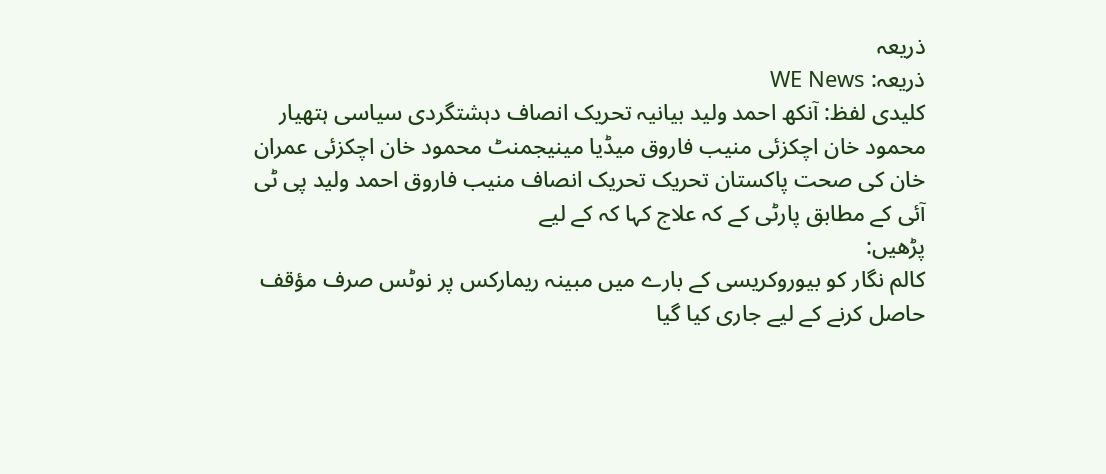ذریعہ
ذریعہ: WE News
کلیدی لفظ: آنکھ احمد ولید بیانیہ تحریک انصاف دہشتگردی سیاسی ہتھیار محمود خان اچکزئی منیب فاروق میڈیا مینیجمنٹ محمود خان اچکزئی عمران خان کی صحت پاکستان تحریک تحریک انصاف منیب فاروق احمد ولید پی ٹی آئی کے مطابق پارٹی کے کہ علاج کہا کہ کے لیے
پڑھیں:
کالم نگار کو بیوروکریسی کے بارے میں مبینہ ریمارکس پر نوٹس صرف مؤقف حاصل کرنے کے لیے جاری کیا گیا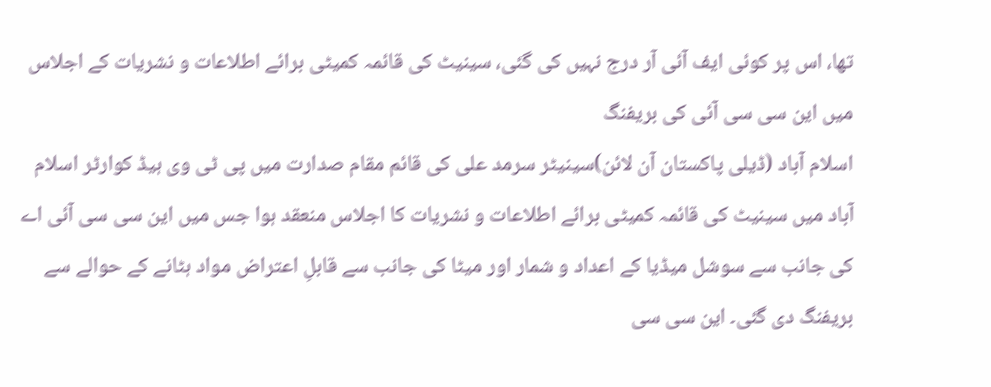تھا، اس پر کوئی ایف آئی آر درج نہیں کی گئی، سینیٹ کی قائمہ کمیٹی برائے اطلاعات و نشریات کے اجلاس میں این سی سی آئی کی بریفنگ
اسلام آباد (ڈیلی پاکستان آن لائن)سینیٹر سرمد علی کی قائم مقام صدارت میں پی ٹی وی ہیڈ کوارٹر اسلام آباد میں سینیٹ کی قائمہ کمیٹی برائے اطلاعات و نشریات کا اجلاس منعقد ہوا جس میں این سی سی آئی اے کی جانب سے سوشل میڈیا کے اعداد و شمار اور میٹا کی جانب سے قابلِ اعتراض مواد ہٹانے کے حوالے سے بریفنگ دی گئی۔ این سی سی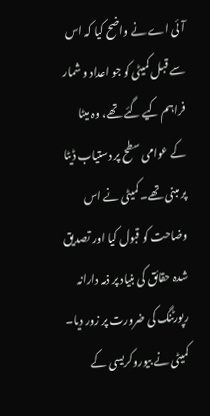آئی اے نے واضح کیا کہ اس سے قبل کمیٹی کو جو اعداد و شمار فراہم کیے گئے تھے، وہ میٹا کے عوامی سطح پر دستیاب ڈیٹا پر مبنی تھے۔ کمیٹی نے اس وضاحت کو قبول کیا اور تصدیق شدہ حقائق کی بنیاد پر ذمہ دارانہ رپورٹنگ کی ضرورت پر زور دیا۔
کمیٹی نے بیوروکریسی کے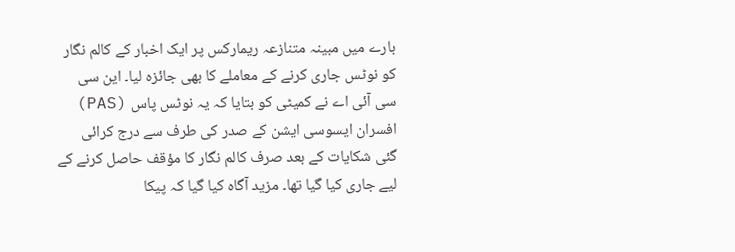بارے میں مبینہ متنازعہ ریمارکس پر ایک اخبار کے کالم نگار کو نوٹس جاری کرنے کے معاملے کا بھی جائزہ لیا۔ این سی سی آئی اے نے کمیٹی کو بتایا کہ یہ نوٹس پاس (PAS) افسران ایسوسی ایشن کے صدر کی طرف سے درج کرائی گئی شکایات کے بعد صرف کالم نگار کا مؤقف حاصل کرنے کے لیے جاری کیا گیا تھا۔ مزید آگاہ کیا گیا کہ پیکا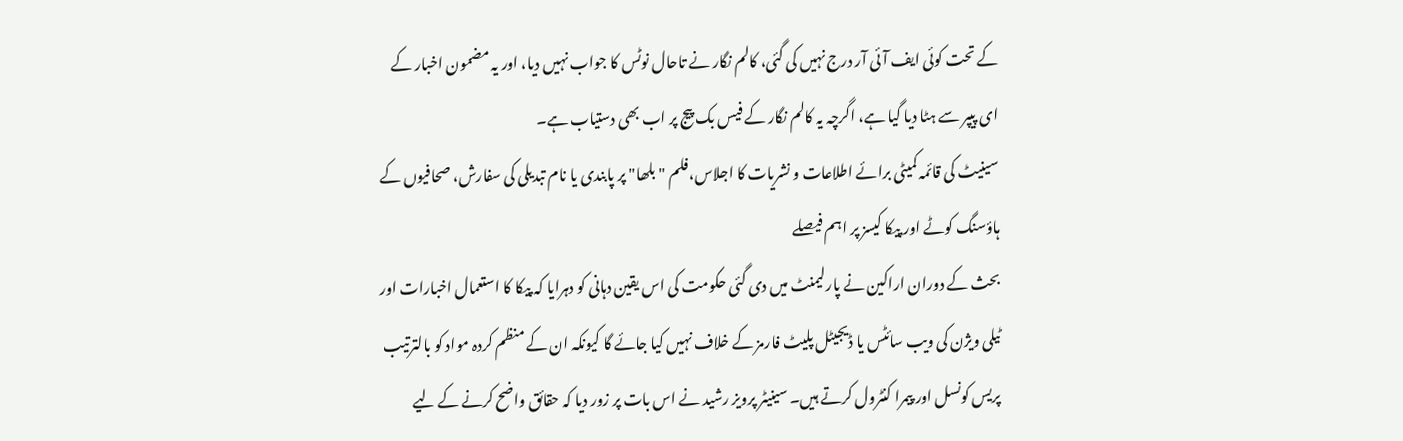کے تحت کوئی ایف آئی آر درج نہیں کی گئی، کالم نگار نے تاحال نوٹس کا جواب نہیں دیا، اور یہ مضمون اخبار کے ای پیپر سے ہٹا دیا گیا ہے، اگرچہ یہ کالم نگار کے فیس بک پیج پر اب بھی دستیاب ہے۔
سینیٹ کی قائمہ کمیٹی برائے اطلاعات و نشریات کا اجلاس،فلم "بلھا" پر پابندی یا نام تبدیلی کی سفارش، صحافیوں کے ہاؤسنگ کوٹے اور پیکا کیسز پر اہم فیصلے
بحث کے دوران اراکین نے پارلیمنٹ میں دی گئی حکومت کی اس یقین دہانی کو دہرایا کہ پیکا کا استعمال اخبارات اور ٹیلی ویژن کی ویب سائٹس یا ڈیجیٹل پلیٹ فارمز کے خلاف نہیں کیا جائے گا کیونکہ ان کے منظم کردہ مواد کو بالترتیب پریس کونسل اور پیمرا کنٹرول کرتے ہیں۔ سینیٹر پرویز رشید نے اس بات پر زور دیا کہ حقائق واضح کرنے کے لیے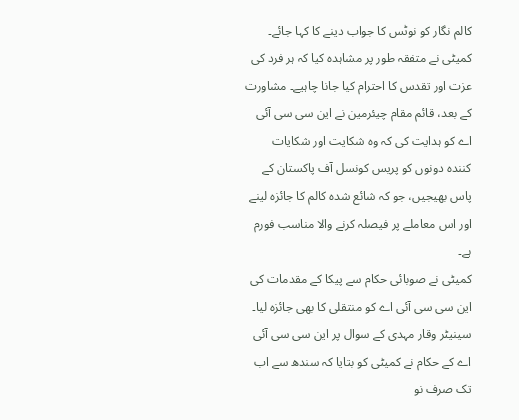کالم نگار کو نوٹس کا جواب دینے کا کہا جائے۔ کمیٹی نے متفقہ طور پر مشاہدہ کیا کہ ہر فرد کی عزت اور تقدس کا احترام کیا جانا چاہیے۔ مشاورت کے بعد، قائم مقام چیئرمین نے این سی سی آئی اے کو ہدایت کی کہ وہ شکایت اور شکایات کنندہ دونوں کو پریس کونسل آف پاکستان کے پاس بھیجیں، جو کہ شائع شدہ کالم کا جائزہ لینے اور اس معاملے پر فیصلہ کرنے والا مناسب فورم ہے۔
کمیٹی نے صوبائی حکام سے پیکا کے مقدمات کی این سی سی آئی اے کو منتقلی کا بھی جائزہ لیا۔ سینیٹر وقار مہدی کے سوال پر این سی سی آئی اے کے حکام نے کمیٹی کو بتایا کہ سندھ سے اب تک صرف نو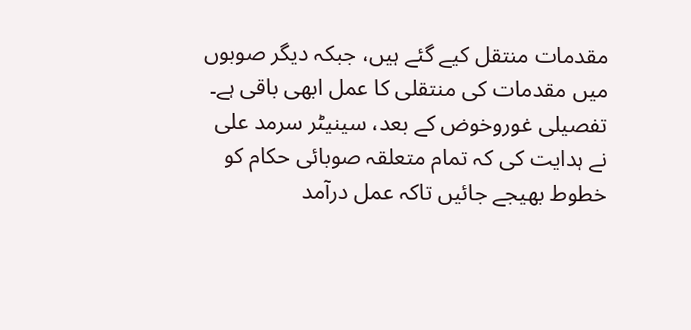مقدمات منتقل کیے گئے ہیں، جبکہ دیگر صوبوں میں مقدمات کی منتقلی کا عمل ابھی باقی ہے۔ تفصیلی غوروخوض کے بعد، سینیٹر سرمد علی نے ہدایت کی کہ تمام متعلقہ صوبائی حکام کو خطوط بھیجے جائیں تاکہ عمل درآمد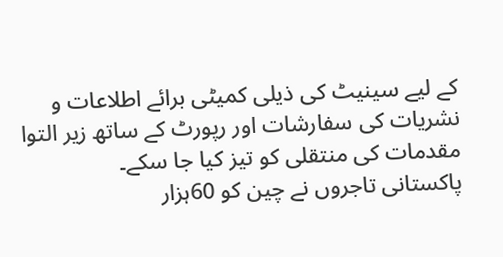کے لیے سینیٹ کی ذیلی کمیٹی برائے اطلاعات و نشریات کی سفارشات اور رپورٹ کے ساتھ زیر التوا مقدمات کی منتقلی کو تیز کیا جا سکے۔
پاکستانی تاجروں نے چین کو 60ہزار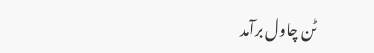ٹن چاول برآمد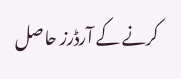کرنے کے آرڈرز حاصل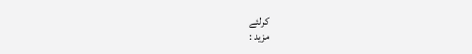کرلئے
مزید :